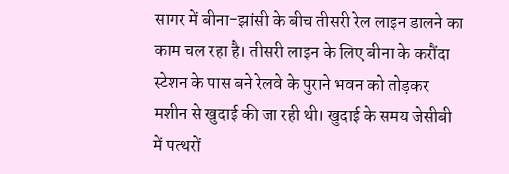सागर में बीना-झांसी के बीच तीसरी रेल लाइन डालने का काम चल रहा है। तीसरी लाइन के लिए बीना के करौंदा स्टेशन के पास बने रेलवे के पुराने भवन को तोड़कर मशीन से खुदाई की जा रही थी। खुदाई के समय जेसीबी में पत्थरों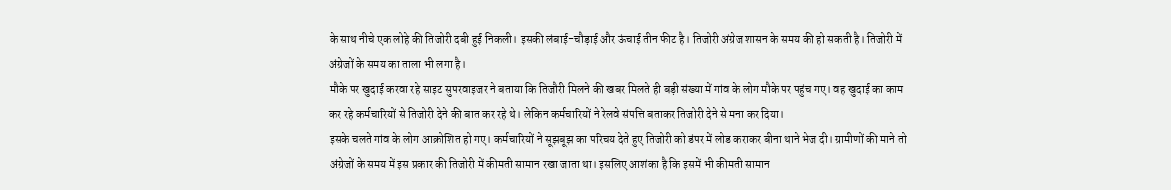के साथ नीचे एक लोहे की तिजोरी दबी हुई निकली। इसकी लंबाई-चौड़ाई और ऊंचाई तीन फीट है। तिजोरी अंग्रेज शासन के समय की हो सकती है। तिजोरी में अंग्रेजों के समय का ताला भी लगा है।
मौके पर खुदाई करवा रहे साइट सुपरवाइजर ने बताया कि तिजौरी मिलने की खबर मिलते ही बड़ी संख्या में गांव के लोग मौके पर पहुंच गए। वह खुदाई का काम कर रहे कर्मचारियों से तिजोरी देने की बात कर रहे थे। लेकिन कर्मचारियों ने रेलवे संपत्ति बताकर तिजोरी देने से मना कर दिया।
इसके चलते गांव के लोग आक्रोशित हो गए। कर्मचारियों ने सूझबूझ का परिचय देते हुए तिजोरी को डंपर में लोड कराकर बीना थाने भेज दी। ग्रामीणों की माने तो अंग्रेजों के समय में इस प्रकार की तिजोरी में कीमती सामान रखा जाता था। इसलिए आशंका है कि इसमें भी कीमती सामान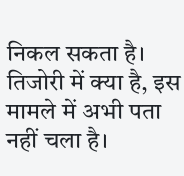निकल सकता है। तिजोरी में क्या है, इस मामले में अभी पता नहीं चला है।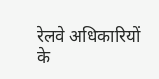रेलवे अधिकारियों के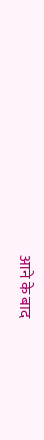आने के बाद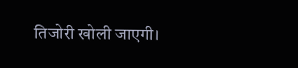तिजोरी खोली जाएगी।